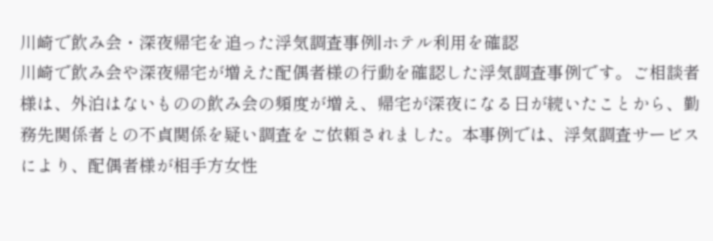川崎で飲み会・深夜帰宅を追った浮気調査事例|ホテル利用を確認
川崎で飲み会や深夜帰宅が増えた配偶者様の行動を確認した浮気調査事例です。ご相談者様は、外泊はないものの飲み会の頻度が増え、帰宅が深夜になる日が続いたことから、勤務先関係者との不貞関係を疑い調査をご依頼されました。本事例では、浮気調査サービスにより、配偶者様が相手方女性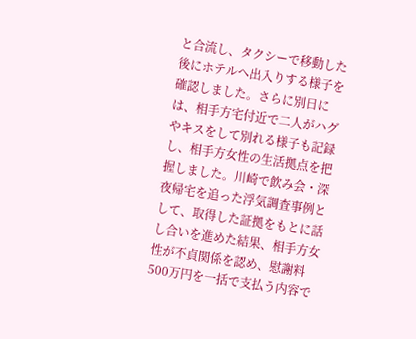と合流し、タクシーで移動した後にホテルへ出入りする様子を確認しました。さらに別日には、相手方宅付近で二人がハグやキスをして別れる様子も記録し、相手方女性の生活拠点を把握しました。川崎で飲み会・深夜帰宅を追った浮気調査事例として、取得した証拠をもとに話し合いを進めた結果、相手方女性が不貞関係を認め、慰謝料500万円を一括で支払う内容で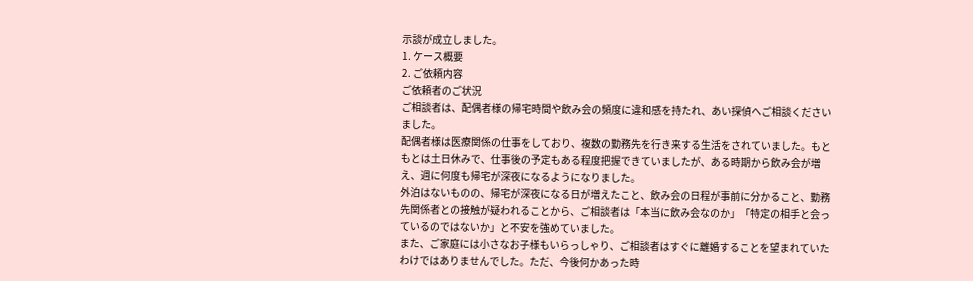示談が成立しました。
1. ケース概要
2. ご依頼内容
ご依頼者のご状況
ご相談者は、配偶者様の帰宅時間や飲み会の頻度に違和感を持たれ、あい探偵へご相談くださいました。
配偶者様は医療関係の仕事をしており、複数の勤務先を行き来する生活をされていました。もともとは土日休みで、仕事後の予定もある程度把握できていましたが、ある時期から飲み会が増え、週に何度も帰宅が深夜になるようになりました。
外泊はないものの、帰宅が深夜になる日が増えたこと、飲み会の日程が事前に分かること、勤務先関係者との接触が疑われることから、ご相談者は「本当に飲み会なのか」「特定の相手と会っているのではないか」と不安を強めていました。
また、ご家庭には小さなお子様もいらっしゃり、ご相談者はすぐに離婚することを望まれていたわけではありませんでした。ただ、今後何かあった時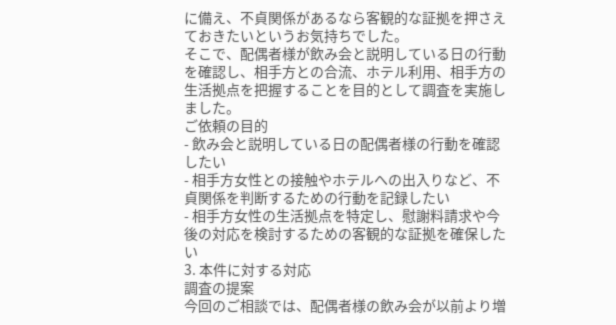に備え、不貞関係があるなら客観的な証拠を押さえておきたいというお気持ちでした。
そこで、配偶者様が飲み会と説明している日の行動を確認し、相手方との合流、ホテル利用、相手方の生活拠点を把握することを目的として調査を実施しました。
ご依頼の目的
- 飲み会と説明している日の配偶者様の行動を確認したい
- 相手方女性との接触やホテルへの出入りなど、不貞関係を判断するための行動を記録したい
- 相手方女性の生活拠点を特定し、慰謝料請求や今後の対応を検討するための客観的な証拠を確保したい
3. 本件に対する対応
調査の提案
今回のご相談では、配偶者様の飲み会が以前より増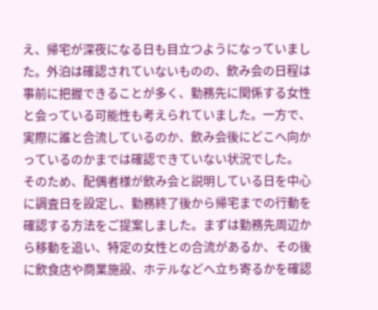え、帰宅が深夜になる日も目立つようになっていました。外泊は確認されていないものの、飲み会の日程は事前に把握できることが多く、勤務先に関係する女性と会っている可能性も考えられていました。一方で、実際に誰と合流しているのか、飲み会後にどこへ向かっているのかまでは確認できていない状況でした。
そのため、配偶者様が飲み会と説明している日を中心に調査日を設定し、勤務終了後から帰宅までの行動を確認する方法をご提案しました。まずは勤務先周辺から移動を追い、特定の女性との合流があるか、その後に飲食店や商業施設、ホテルなどへ立ち寄るかを確認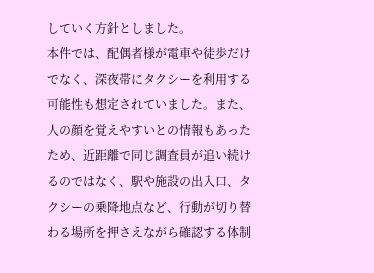していく方針としました。
本件では、配偶者様が電車や徒歩だけでなく、深夜帯にタクシーを利用する可能性も想定されていました。また、人の顔を覚えやすいとの情報もあったため、近距離で同じ調査員が追い続けるのではなく、駅や施設の出入口、タクシーの乗降地点など、行動が切り替わる場所を押さえながら確認する体制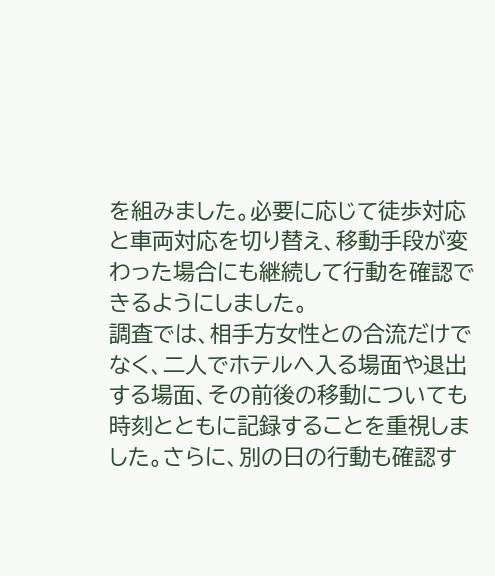を組みました。必要に応じて徒歩対応と車両対応を切り替え、移動手段が変わった場合にも継続して行動を確認できるようにしました。
調査では、相手方女性との合流だけでなく、二人でホテルへ入る場面や退出する場面、その前後の移動についても時刻とともに記録することを重視しました。さらに、別の日の行動も確認す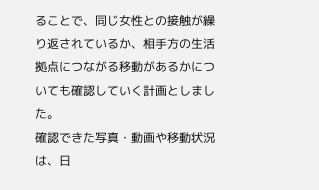ることで、同じ女性との接触が繰り返されているか、相手方の生活拠点につながる移動があるかについても確認していく計画としました。
確認できた写真・動画や移動状況は、日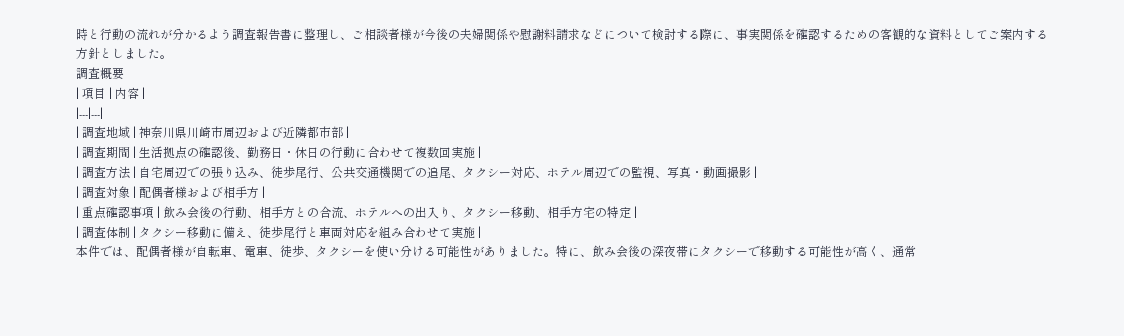時と行動の流れが分かるよう調査報告書に整理し、ご相談者様が今後の夫婦関係や慰謝料請求などについて検討する際に、事実関係を確認するための客観的な資料としてご案内する方針としました。
調査概要
| 項目 | 内容 |
|---|---|
| 調査地域 | 神奈川県川崎市周辺および近隣都市部 |
| 調査期間 | 生活拠点の確認後、勤務日・休日の行動に合わせて複数回実施 |
| 調査方法 | 自宅周辺での張り込み、徒歩尾行、公共交通機関での追尾、タクシー対応、ホテル周辺での監視、写真・動画撮影 |
| 調査対象 | 配偶者様および相手方 |
| 重点確認事項 | 飲み会後の行動、相手方との合流、ホテルへの出入り、タクシー移動、相手方宅の特定 |
| 調査体制 | タクシー移動に備え、徒歩尾行と車両対応を組み合わせて実施 |
本件では、配偶者様が自転車、電車、徒歩、タクシーを使い分ける可能性がありました。特に、飲み会後の深夜帯にタクシーで移動する可能性が高く、通常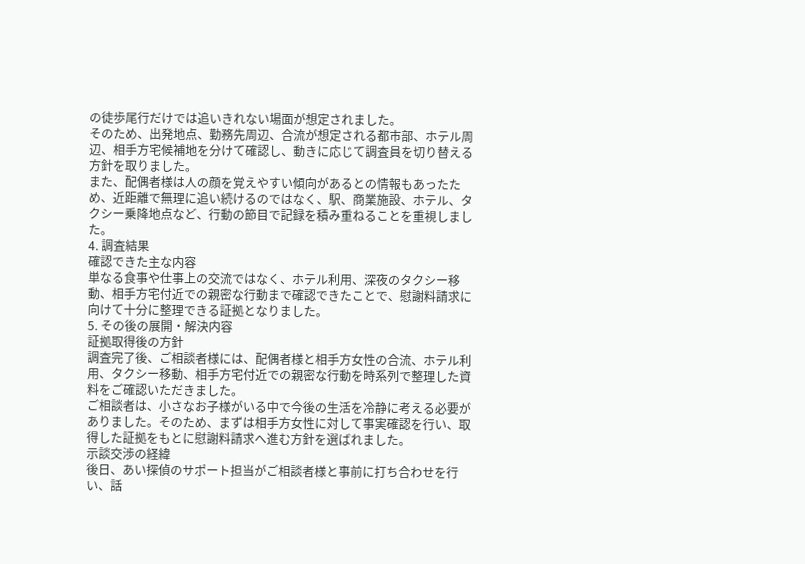の徒歩尾行だけでは追いきれない場面が想定されました。
そのため、出発地点、勤務先周辺、合流が想定される都市部、ホテル周辺、相手方宅候補地を分けて確認し、動きに応じて調査員を切り替える方針を取りました。
また、配偶者様は人の顔を覚えやすい傾向があるとの情報もあったため、近距離で無理に追い続けるのではなく、駅、商業施設、ホテル、タクシー乗降地点など、行動の節目で記録を積み重ねることを重視しました。
4. 調査結果
確認できた主な内容
単なる食事や仕事上の交流ではなく、ホテル利用、深夜のタクシー移動、相手方宅付近での親密な行動まで確認できたことで、慰謝料請求に向けて十分に整理できる証拠となりました。
5. その後の展開・解決内容
証拠取得後の方針
調査完了後、ご相談者様には、配偶者様と相手方女性の合流、ホテル利用、タクシー移動、相手方宅付近での親密な行動を時系列で整理した資料をご確認いただきました。
ご相談者は、小さなお子様がいる中で今後の生活を冷静に考える必要がありました。そのため、まずは相手方女性に対して事実確認を行い、取得した証拠をもとに慰謝料請求へ進む方針を選ばれました。
示談交渉の経緯
後日、あい探偵のサポート担当がご相談者様と事前に打ち合わせを行い、話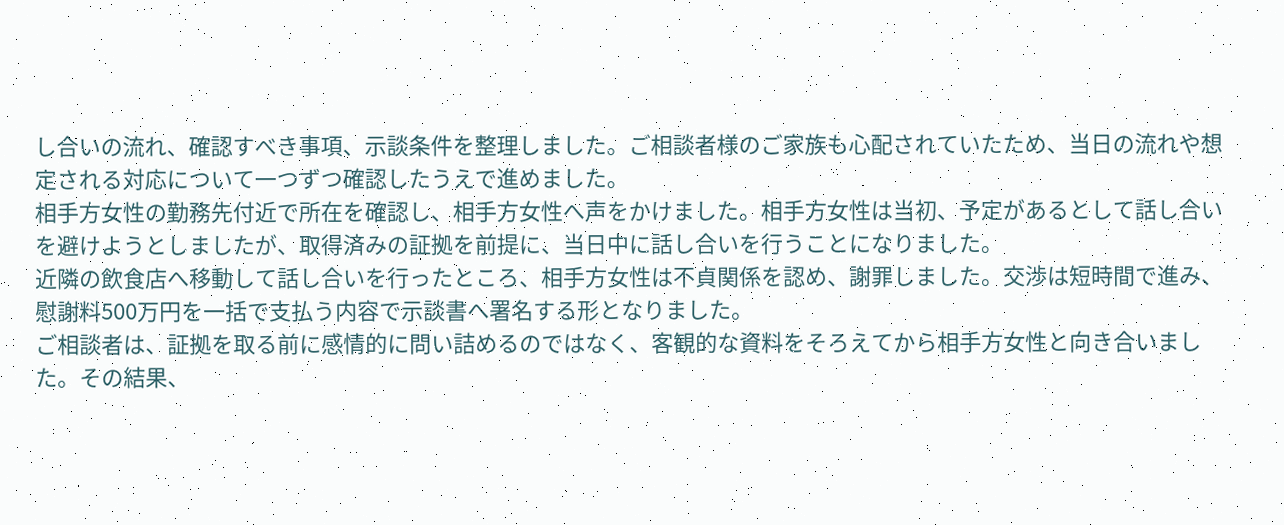し合いの流れ、確認すべき事項、示談条件を整理しました。ご相談者様のご家族も心配されていたため、当日の流れや想定される対応について一つずつ確認したうえで進めました。
相手方女性の勤務先付近で所在を確認し、相手方女性へ声をかけました。相手方女性は当初、予定があるとして話し合いを避けようとしましたが、取得済みの証拠を前提に、当日中に話し合いを行うことになりました。
近隣の飲食店へ移動して話し合いを行ったところ、相手方女性は不貞関係を認め、謝罪しました。交渉は短時間で進み、慰謝料500万円を一括で支払う内容で示談書へ署名する形となりました。
ご相談者は、証拠を取る前に感情的に問い詰めるのではなく、客観的な資料をそろえてから相手方女性と向き合いました。その結果、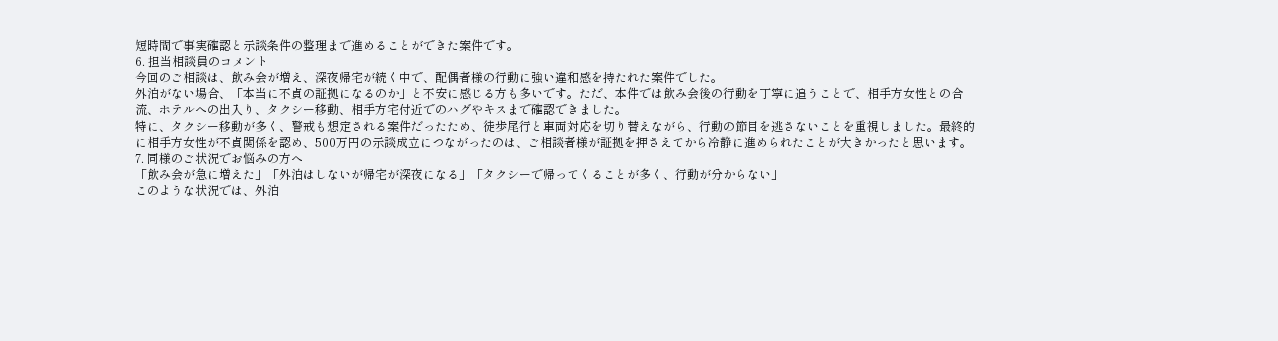短時間で事実確認と示談条件の整理まで進めることができた案件です。
6. 担当相談員のコメント
今回のご相談は、飲み会が増え、深夜帰宅が続く中で、配偶者様の行動に強い違和感を持たれた案件でした。
外泊がない場合、「本当に不貞の証拠になるのか」と不安に感じる方も多いです。ただ、本件では飲み会後の行動を丁寧に追うことで、相手方女性との合流、ホテルへの出入り、タクシー移動、相手方宅付近でのハグやキスまで確認できました。
特に、タクシー移動が多く、警戒も想定される案件だったため、徒歩尾行と車両対応を切り替えながら、行動の節目を逃さないことを重視しました。最終的に相手方女性が不貞関係を認め、500万円の示談成立につながったのは、ご相談者様が証拠を押さえてから冷静に進められたことが大きかったと思います。
7. 同様のご状況でお悩みの方へ
「飲み会が急に増えた」「外泊はしないが帰宅が深夜になる」「タクシーで帰ってくることが多く、行動が分からない」
このような状況では、外泊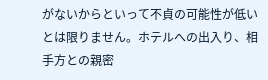がないからといって不貞の可能性が低いとは限りません。ホテルへの出入り、相手方との親密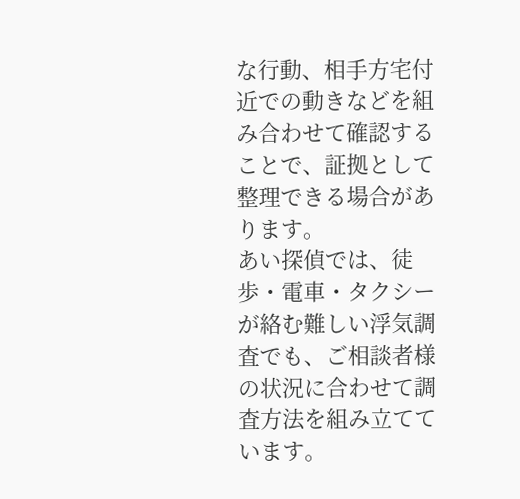な行動、相手方宅付近での動きなどを組み合わせて確認することで、証拠として整理できる場合があります。
あい探偵では、徒歩・電車・タクシーが絡む難しい浮気調査でも、ご相談者様の状況に合わせて調査方法を組み立てています。